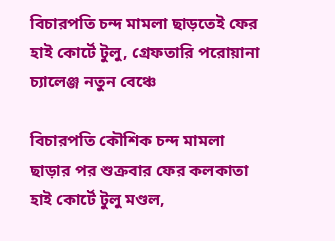বিচারপতি চন্দ মামলা ছাড়তেই ফের হাই কোর্টে টুলু, গ্রেফতারি পরোয়ানা চ্যালেঞ্জ নতুন বেঞ্চে

বিচারপতি কৌশিক চন্দ মামলা ছাড়ার পর শুক্রবার ফের কলকাতা হাই কোর্টে টুলু মণ্ডল,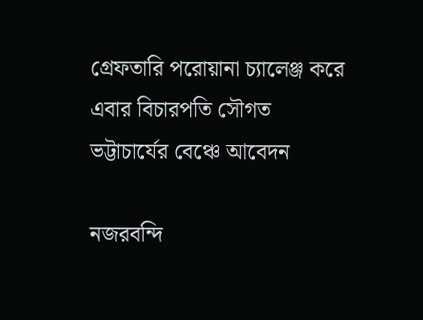গ্রেফতারি পরোয়ানা চ্যালেঞ্জ করে এবার বিচারপতি সৌগত ভট্টাচার্যের বেঞ্চে আবেদন

নজরবন্দি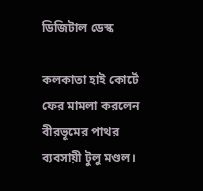ডিজিটাল ডেস্ক

কলকাতা হাই কোর্টে ফের মামলা করলেন বীরভূমের পাথর ব্যবসায়ী টুলু মণ্ডল।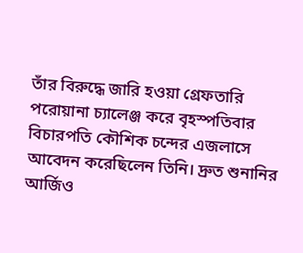তাঁর বিরুদ্ধে জারি হওয়া গ্রেফতারি পরোয়ানা চ্যালেঞ্জ করে বৃহস্পতিবার বিচারপতি কৌশিক চন্দের এজলাসে আবেদন করেছিলেন তিনি। দ্রুত শুনানির আর্জিও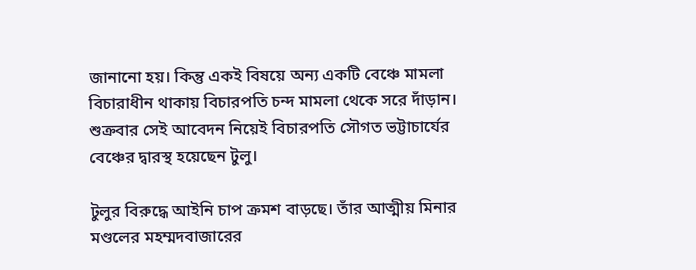জানানো হয়। কিন্তু একই বিষয়ে অন্য একটি বেঞ্চে মামলা বিচারাধীন থাকায় বিচারপতি চন্দ মামলা থেকে সরে দাঁড়ান। শুক্রবার সেই আবেদন নিয়েই বিচারপতি সৌগত ভট্টাচার্যের বেঞ্চের দ্বারস্থ হয়েছেন টুলু।

টুলুর বিরুদ্ধে আইনি চাপ ক্রমশ বাড়ছে। তাঁর আত্মীয় মিনার মণ্ডলের মহম্মদবাজারের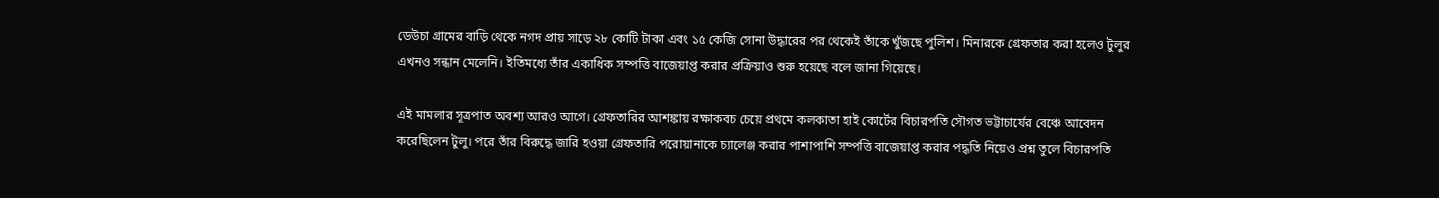ডেউচা গ্রামের বাড়ি থেকে নগদ প্রায় সাড়ে ২৮ কোটি টাকা এবং ১৫ কেজি সোনা উদ্ধারের পর থেকেই তাঁকে খুঁজছে পুলিশ। মিনারকে গ্রেফতার করা হলেও টুলুর এখনও সন্ধান মেলেনি। ইতিমধ্যে তাঁর একাধিক সম্পত্তি বাজেয়াপ্ত করার প্রক্রিয়াও শুরু হয়েছে বলে জানা গিয়েছে।

এই মামলার সূত্রপাত অবশ্য আরও আগে। গ্রেফতারির আশঙ্কায় রক্ষাকবচ চেয়ে প্রথমে কলকাতা হাই কোর্টের বিচারপতি সৌগত ভট্টাচার্যের বেঞ্চে আবেদন করেছিলেন টুলু। পরে তাঁর বিরুদ্ধে জারি হওয়া গ্রেফতারি পরোয়ানাকে চ্যালেঞ্জ করার পাশাপাশি সম্পত্তি বাজেয়াপ্ত করার পদ্ধতি নিয়েও প্রশ্ন তুলে বিচারপতি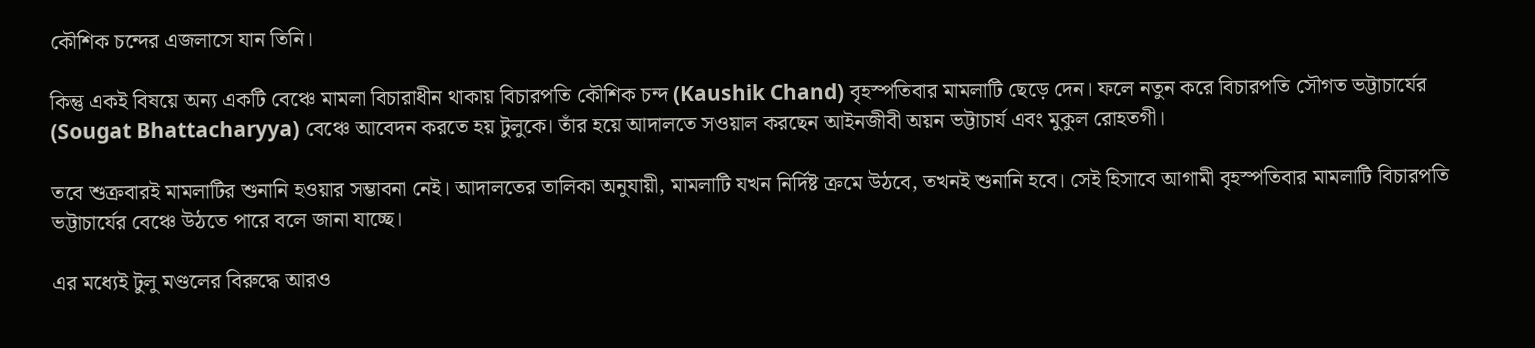কৌশিক চন্দের এজলাসে যান তিনি।

কিন্তু একই বিষয়ে অন্য একটি বেঞ্চে মামলা বিচারাধীন থাকায় বিচারপতি কৌশিক চন্দ (Kaushik Chand) বৃহস্পতিবার মামলাটি ছেড়ে দেন। ফলে নতুন করে বিচারপতি সৌগত ভট্টাচার্যের (Sougat Bhattacharyya) বেঞ্চে আবেদন করতে হয় টুলুকে। তাঁর হয়ে আদালতে সওয়াল করছেন আইনজীবী অয়ন ভট্টাচার্য এবং মুকুল রোহতগী।

তবে শুক্রবারই মামলাটির শুনানি হওয়ার সম্ভাবনা নেই। আদালতের তালিকা অনুযায়ী, মামলাটি যখন নির্দিষ্ট ক্রমে উঠবে, তখনই শুনানি হবে। সেই হিসাবে আগামী বৃহস্পতিবার মামলাটি বিচারপতি ভট্টাচার্যের বেঞ্চে উঠতে পারে বলে জানা যাচ্ছে।

এর মধ্যেই টুলু মণ্ডলের বিরুদ্ধে আরও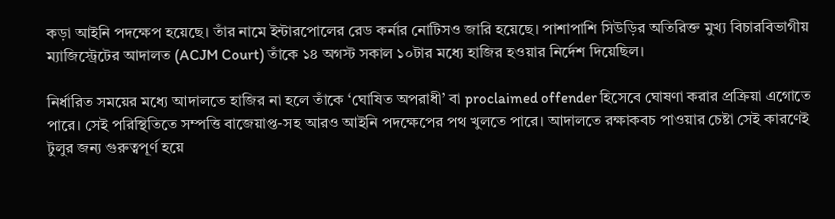কড়া আইনি পদক্ষেপ হয়েছে। তাঁর নামে ইন্টারপোলের রেড কর্নার নোটিসও জারি হয়েছে। পাশাপাশি সিউড়ির অতিরিক্ত মুখ্য বিচারবিভাগীয় ম্যাজিস্ট্রেটের আদালত (ACJM Court) তাঁকে ১৪ অগস্ট সকাল ১০টার মধ্যে হাজির হওয়ার নির্দেশ দিয়েছিল।

নির্ধারিত সময়ের মধ্যে আদালতে হাজির না হলে তাঁকে ‘ঘোষিত অপরাধী’ বা proclaimed offender হিসেবে ঘোষণা করার প্রক্রিয়া এগোতে পারে। সেই পরিস্থিতিতে সম্পত্তি বাজেয়াপ্ত-সহ আরও আইনি পদক্ষেপের পথ খুলতে পারে। আদালতে রক্ষাকবচ পাওয়ার চেষ্টা সেই কারণেই টুলুর জন্য গুরুত্বপূর্ণ হয়ে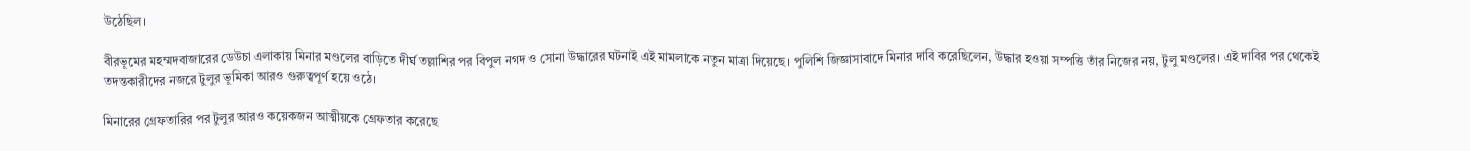উঠেছিল।

বীরভূমের মহম্মদবাজারের ডেউচা এলাকায় মিনার মণ্ডলের বাড়িতে দীর্ঘ তল্লাশির পর বিপুল নগদ ও সোনা উদ্ধারের ঘটনাই এই মামলাকে নতুন মাত্রা দিয়েছে। পুলিশি জিজ্ঞাসাবাদে মিনার দাবি করেছিলেন, উদ্ধার হওয়া সম্পত্তি তাঁর নিজের নয়, টুলু মণ্ডলের। এই দাবির পর থেকেই তদন্তকারীদের নজরে টুলুর ভূমিকা আরও গুরুত্বপূর্ণ হয়ে ওঠে।

মিনারের গ্রেফতারির পর টুলুর আরও কয়েকজন আত্মীয়কে গ্রেফতার করেছে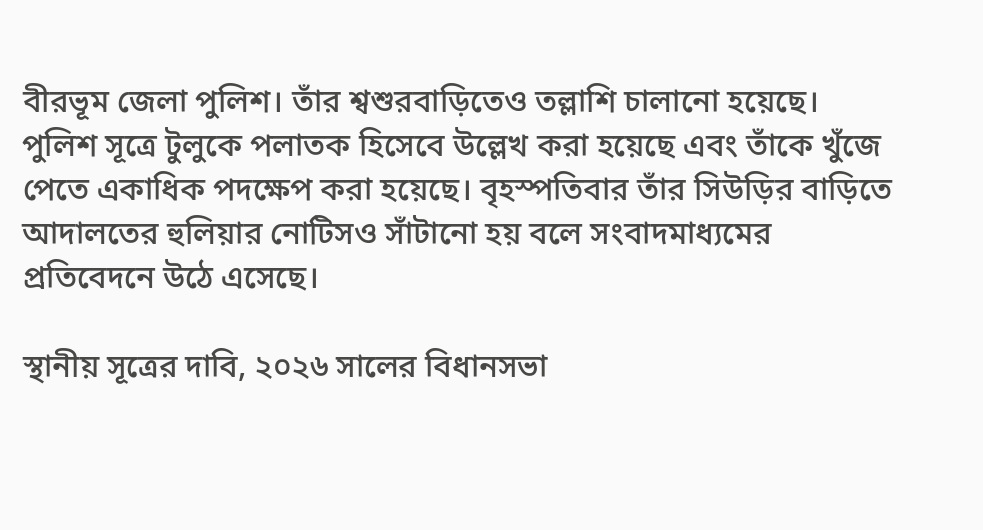বীরভূম জেলা পুলিশ। তাঁর শ্বশুরবাড়িতেও তল্লাশি চালানো হয়েছে। পুলিশ সূত্রে টুলুকে পলাতক হিসেবে উল্লেখ করা হয়েছে এবং তাঁকে খুঁজে পেতে একাধিক পদক্ষেপ করা হয়েছে। বৃহস্পতিবার তাঁর সিউড়ির বাড়িতে আদালতের হুলিয়ার নোটিসও সাঁটানো হয় বলে সংবাদমাধ্যমের প্রতিবেদনে উঠে এসেছে।

স্থানীয় সূত্রের দাবি, ২০২৬ সালের বিধানসভা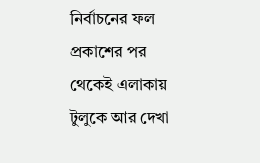নির্বাচনের ফল প্রকাশের পর থেকেই এলাকায় টুলুকে আর দেখা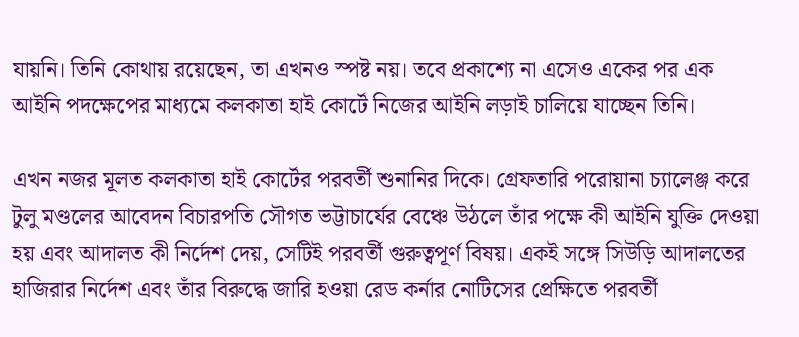যায়নি। তিনি কোথায় রয়েছেন, তা এখনও স্পষ্ট নয়। তবে প্রকাশ্যে না এসেও একের পর এক আইনি পদক্ষেপের মাধ্যমে কলকাতা হাই কোর্টে নিজের আইনি লড়াই চালিয়ে যাচ্ছেন তিনি।

এখন নজর মূলত কলকাতা হাই কোর্টের পরবর্তী শুনানির দিকে। গ্রেফতারি পরোয়ানা চ্যালেঞ্জ করে টুলু মণ্ডলের আবেদন বিচারপতি সৌগত ভট্টাচার্যের বেঞ্চে উঠলে তাঁর পক্ষে কী আইনি যুক্তি দেওয়া হয় এবং আদালত কী নির্দেশ দেয়, সেটিই পরবর্তী গুরুত্বপূর্ণ বিষয়। একই সঙ্গে সিউড়ি আদালতের হাজিরার নির্দেশ এবং তাঁর বিরুদ্ধে জারি হওয়া রেড কর্নার নোটিসের প্রেক্ষিতে পরবর্তী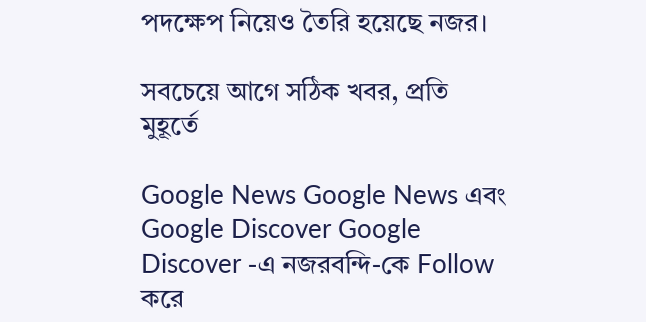পদক্ষেপ নিয়েও তৈরি হয়েছে নজর।

সবচেয়ে আগে সঠিক খবর, প্রতি মুহূর্তে

Google News Google News এবং Google Discover Google Discover -এ নজরবন্দি-কে Follow করে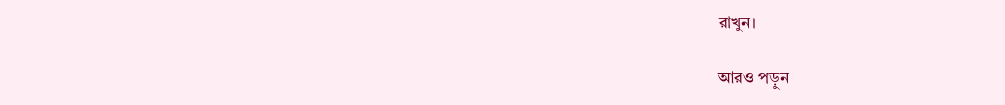রাখুন।

আরও পড়ুন